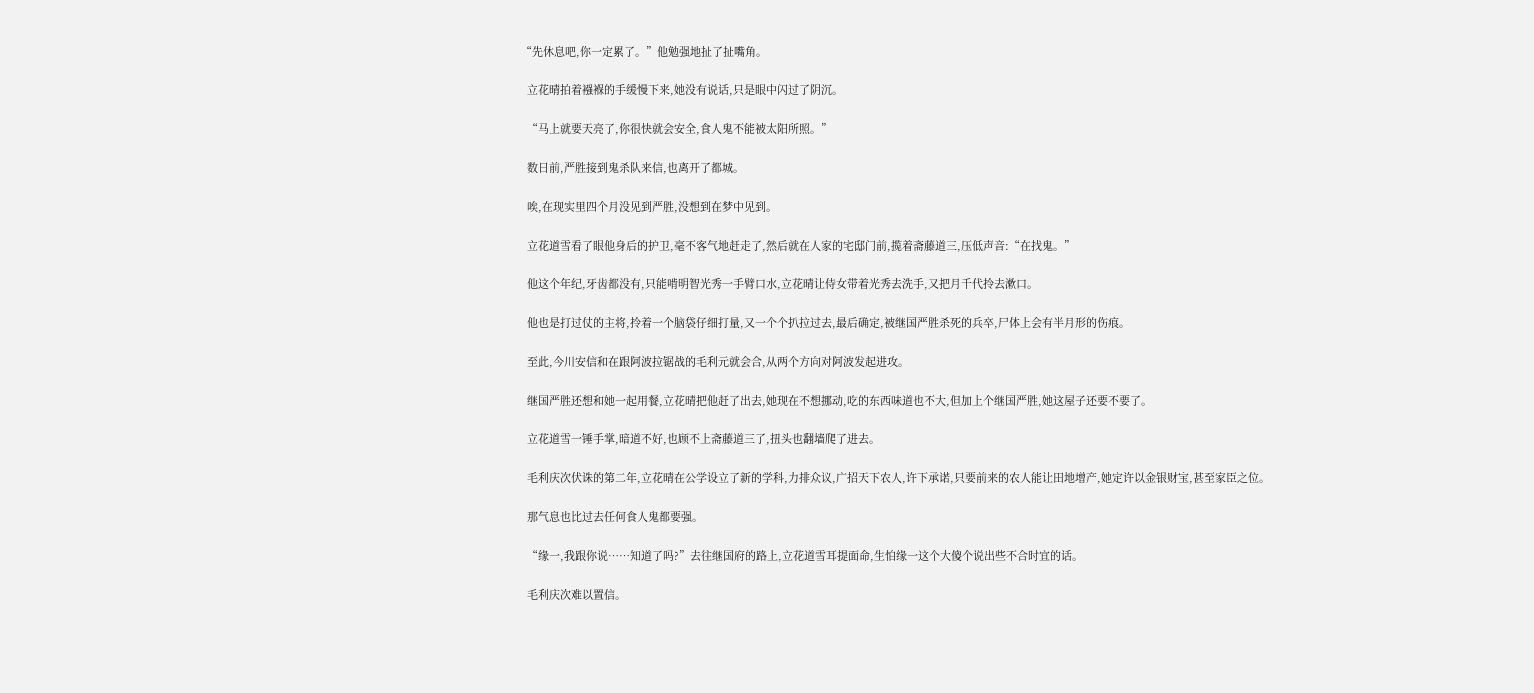“先休息吧,你一定累了。”他勉强地扯了扯嘴角。

  立花晴拍着襁褓的手缓慢下来,她没有说话,只是眼中闪过了阴沉。

  “马上就要天亮了,你很快就会安全,食人鬼不能被太阳所照。”

  数日前,严胜接到鬼杀队来信,也离开了都城。

  唉,在现实里四个月没见到严胜,没想到在梦中见到。

  立花道雪看了眼他身后的护卫,毫不客气地赶走了,然后就在人家的宅邸门前,揽着斋藤道三,压低声音:“在找鬼。”

  他这个年纪,牙齿都没有,只能啃明智光秀一手臂口水,立花晴让侍女带着光秀去洗手,又把月千代拎去漱口。

  他也是打过仗的主将,拎着一个脑袋仔细打量,又一个个扒拉过去,最后确定,被继国严胜杀死的兵卒,尸体上会有半月形的伤痕。

  至此,今川安信和在跟阿波拉锯战的毛利元就会合,从两个方向对阿波发起进攻。

  继国严胜还想和她一起用餐,立花晴把他赶了出去,她现在不想挪动,吃的东西味道也不大,但加上个继国严胜,她这屋子还要不要了。

  立花道雪一锤手掌,暗道不好,也顾不上斋藤道三了,扭头也翻墙爬了进去。

  毛利庆次伏诛的第二年,立花晴在公学设立了新的学科,力排众议,广招天下农人,许下承诺,只要前来的农人能让田地增产,她定许以金银财宝,甚至家臣之位。

  那气息也比过去任何食人鬼都要强。

  “缘一,我跟你说……知道了吗?”去往继国府的路上,立花道雪耳提面命,生怕缘一这个大傻个说出些不合时宜的话。

  毛利庆次难以置信。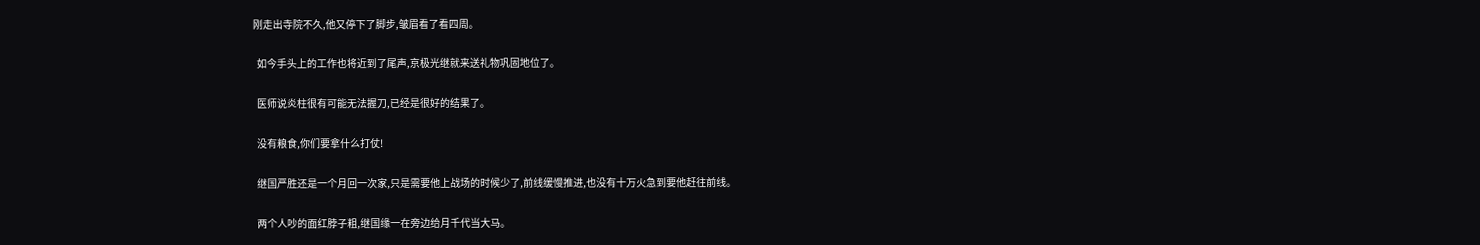刚走出寺院不久,他又停下了脚步,皱眉看了看四周。

  如今手头上的工作也将近到了尾声,京极光继就来送礼物巩固地位了。

  医师说炎柱很有可能无法握刀,已经是很好的结果了。

  没有粮食,你们要拿什么打仗!

  继国严胜还是一个月回一次家,只是需要他上战场的时候少了,前线缓慢推进,也没有十万火急到要他赶往前线。

  两个人吵的面红脖子粗,继国缘一在旁边给月千代当大马。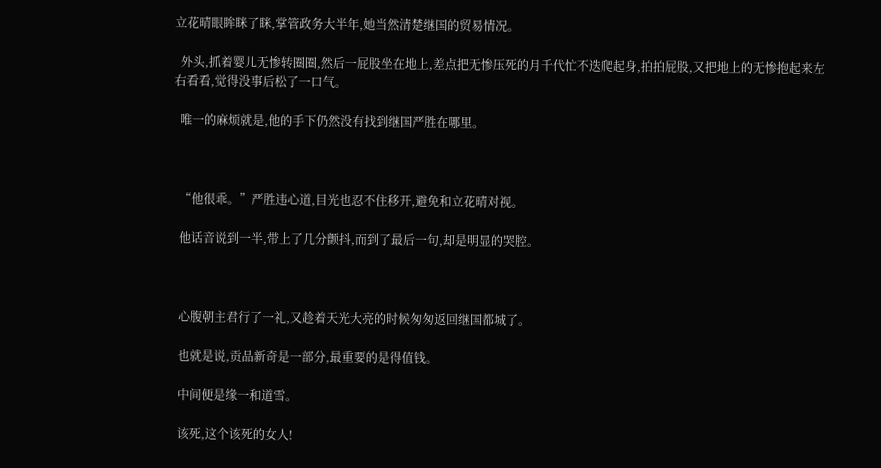立花晴眼眸眯了眯,掌管政务大半年,她当然清楚继国的贸易情况。

  外头,抓着婴儿无惨转圈圈,然后一屁股坐在地上,差点把无惨压死的月千代忙不迭爬起身,拍拍屁股,又把地上的无惨抱起来左右看看,觉得没事后松了一口气。

  唯一的麻烦就是,他的手下仍然没有找到继国严胜在哪里。



  “他很乖。”严胜违心道,目光也忍不住移开,避免和立花晴对视。

  他话音说到一半,带上了几分颤抖,而到了最后一句,却是明显的哭腔。



  心腹朝主君行了一礼,又趁着天光大亮的时候匆匆返回继国都城了。

  也就是说,贡品新奇是一部分,最重要的是得值钱。

  中间便是缘一和道雪。

  该死,这个该死的女人!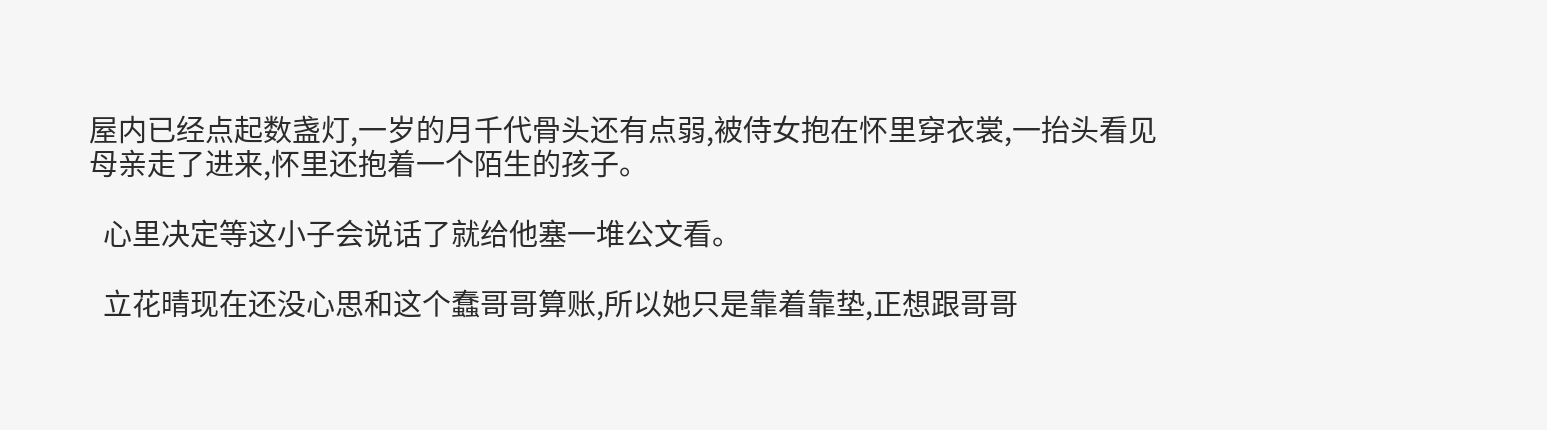屋内已经点起数盏灯,一岁的月千代骨头还有点弱,被侍女抱在怀里穿衣裳,一抬头看见母亲走了进来,怀里还抱着一个陌生的孩子。

  心里决定等这小子会说话了就给他塞一堆公文看。

  立花晴现在还没心思和这个蠢哥哥算账,所以她只是靠着靠垫,正想跟哥哥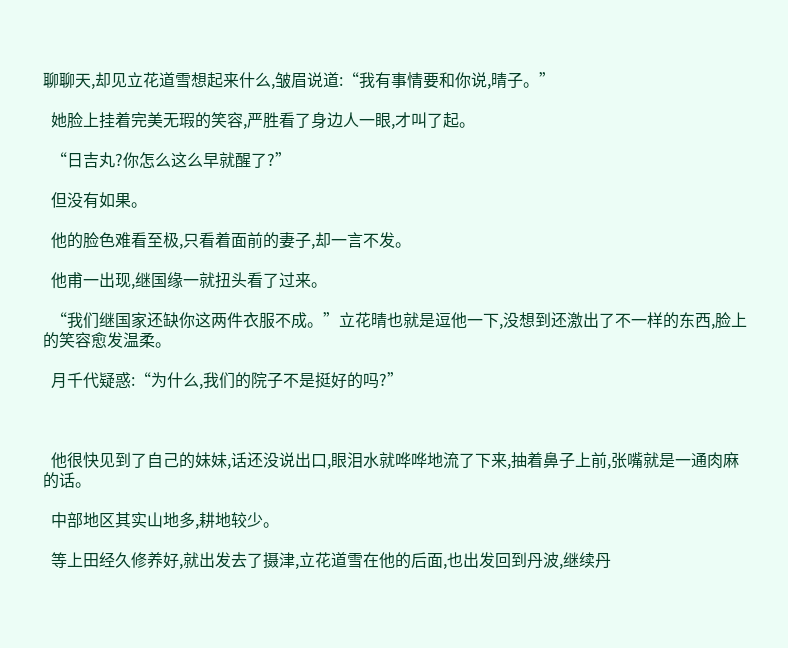聊聊天,却见立花道雪想起来什么,皱眉说道:“我有事情要和你说,晴子。”

  她脸上挂着完美无瑕的笑容,严胜看了身边人一眼,才叫了起。

  “日吉丸?你怎么这么早就醒了?”

  但没有如果。

  他的脸色难看至极,只看着面前的妻子,却一言不发。

  他甫一出现,继国缘一就扭头看了过来。

  “我们继国家还缺你这两件衣服不成。”立花晴也就是逗他一下,没想到还激出了不一样的东西,脸上的笑容愈发温柔。

  月千代疑惑:“为什么,我们的院子不是挺好的吗?”



  他很快见到了自己的妹妹,话还没说出口,眼泪水就哗哗地流了下来,抽着鼻子上前,张嘴就是一通肉麻的话。

  中部地区其实山地多,耕地较少。

  等上田经久修养好,就出发去了摄津,立花道雪在他的后面,也出发回到丹波,继续丹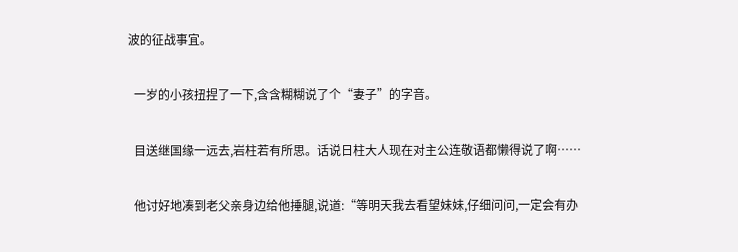波的征战事宜。

  一岁的小孩扭捏了一下,含含糊糊说了个“妻子”的字音。

  目送继国缘一远去,岩柱若有所思。话说日柱大人现在对主公连敬语都懒得说了啊……

  他讨好地凑到老父亲身边给他捶腿,说道:“等明天我去看望妹妹,仔细问问,一定会有办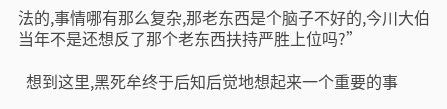法的,事情哪有那么复杂,那老东西是个脑子不好的,今川大伯当年不是还想反了那个老东西扶持严胜上位吗?”

  想到这里,黑死牟终于后知后觉地想起来一个重要的事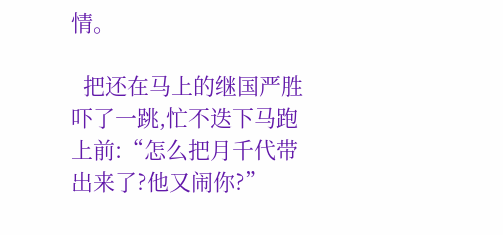情。

  把还在马上的继国严胜吓了一跳,忙不迭下马跑上前:“怎么把月千代带出来了?他又闹你?”